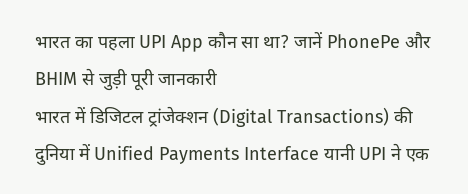भारत का पहला UPI App कौन सा था? जानें PhonePe और BHIM से जुड़ी पूरी जानकारी
भारत में डिजिटल ट्रांजेक्शन (Digital Transactions) की दुनिया में Unified Payments Interface यानी UPI ने एक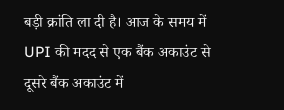बड़ी क्रांति ला दी है। आज के समय में UPI की मदद से एक बैंक अकाउंट से दूसरे बैंक अकाउंट में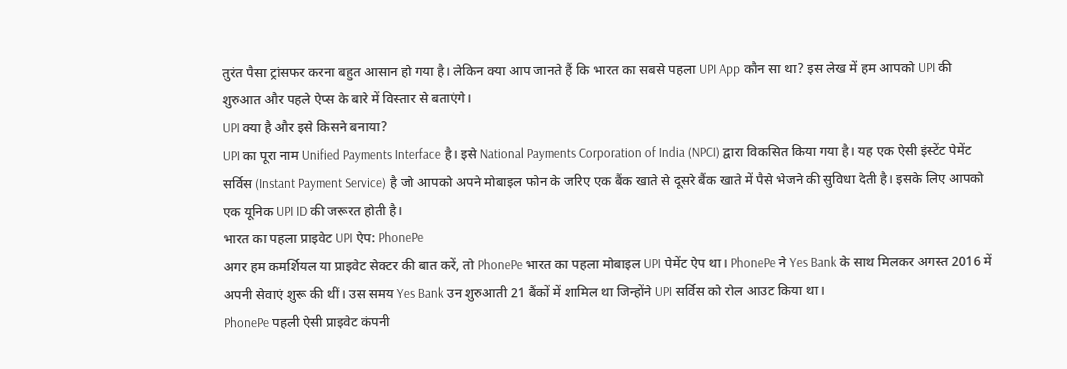तुरंत पैसा ट्रांसफर करना बहुत आसान हो गया है। लेकिन क्या आप जानते हैं कि भारत का सबसे पहला UPI App कौन सा था? इस लेख में हम आपको UPI की शुरुआत और पहले ऐप्स के बारे में विस्तार से बताएंगे।
UPI क्या है और इसे किसने बनाया?
UPI का पूरा नाम Unified Payments Interface है। इसे National Payments Corporation of India (NPCI) द्वारा विकसित किया गया है। यह एक ऐसी इंस्टेंट पेमेंट सर्विस (Instant Payment Service) है जो आपको अपने मोबाइल फोन के जरिए एक बैंक खाते से दूसरे बैंक खाते में पैसे भेजने की सुविधा देती है। इसके लिए आपको एक यूनिक UPI ID की जरूरत होती है।
भारत का पहला प्राइवेट UPI ऐप: PhonePe
अगर हम कमर्शियल या प्राइवेट सेक्टर की बात करें, तो PhonePe भारत का पहला मोबाइल UPI पेमेंट ऐप था। PhonePe ने Yes Bank के साथ मिलकर अगस्त 2016 में अपनी सेवाएं शुरू की थीं। उस समय Yes Bank उन शुरुआती 21 बैंकों में शामिल था जिन्होंने UPI सर्विस को रोल आउट किया था।
PhonePe पहली ऐसी प्राइवेट कंपनी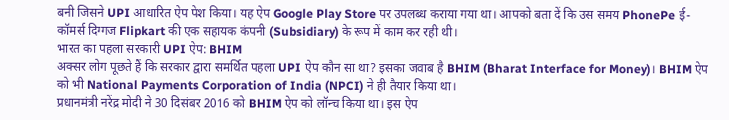बनी जिसने UPI आधारित ऐप पेश किया। यह ऐप Google Play Store पर उपलब्ध कराया गया था। आपको बता दें कि उस समय PhonePe ई-कॉमर्स दिग्गज Flipkart की एक सहायक कंपनी (Subsidiary) के रूप में काम कर रही थी।
भारत का पहला सरकारी UPI ऐप: BHIM
अक्सर लोग पूछते हैं कि सरकार द्वारा समर्थित पहला UPI ऐप कौन सा था? इसका जवाब है BHIM (Bharat Interface for Money)। BHIM ऐप को भी National Payments Corporation of India (NPCI) ने ही तैयार किया था।
प्रधानमंत्री नरेंद्र मोदी ने 30 दिसंबर 2016 को BHIM ऐप को लॉन्च किया था। इस ऐप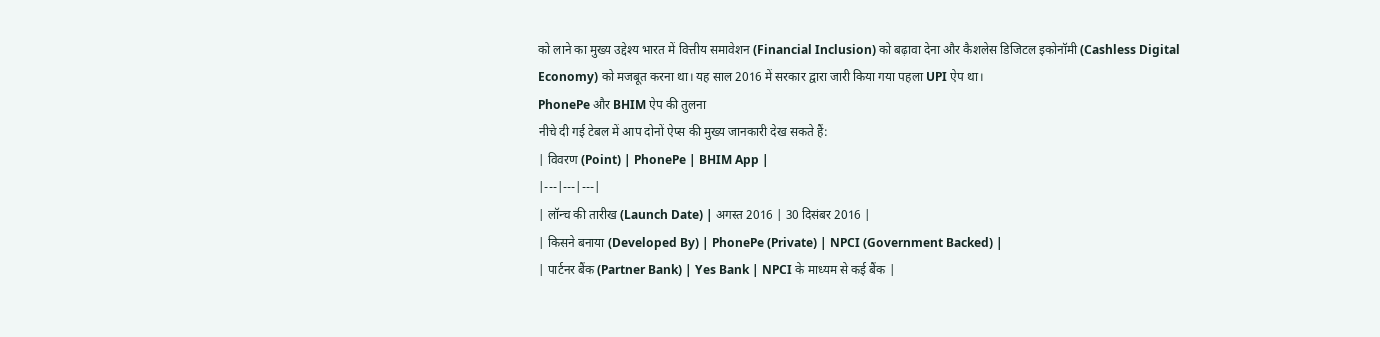को लाने का मुख्य उद्देश्य भारत में वित्तीय समावेशन (Financial Inclusion) को बढ़ावा देना और कैशलेस डिजिटल इकोनॉमी (Cashless Digital Economy) को मजबूत करना था। यह साल 2016 में सरकार द्वारा जारी किया गया पहला UPI ऐप था।
PhonePe और BHIM ऐप की तुलना
नीचे दी गई टेबल में आप दोनों ऐप्स की मुख्य जानकारी देख सकते हैं:
| विवरण (Point) | PhonePe | BHIM App |
|---|---|---|
| लॉन्च की तारीख (Launch Date) | अगस्त 2016 | 30 दिसंबर 2016 |
| किसने बनाया (Developed By) | PhonePe (Private) | NPCI (Government Backed) |
| पार्टनर बैंक (Partner Bank) | Yes Bank | NPCI के माध्यम से कई बैंक |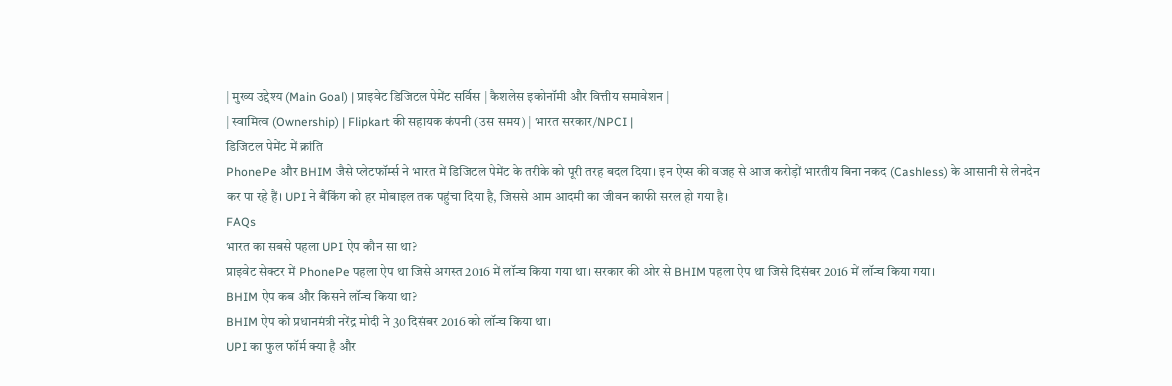| मुख्य उद्देश्य (Main Goal) | प्राइवेट डिजिटल पेमेंट सर्विस | कैशलेस इकोनॉमी और वित्तीय समावेशन |
| स्वामित्व (Ownership) | Flipkart की सहायक कंपनी (उस समय) | भारत सरकार/NPCI |
डिजिटल पेमेंट में क्रांति
PhonePe और BHIM जैसे प्लेटफॉर्म्स ने भारत में डिजिटल पेमेंट के तरीके को पूरी तरह बदल दिया। इन ऐप्स की वजह से आज करोड़ों भारतीय बिना नकद (Cashless) के आसानी से लेनदेन कर पा रहे हैं। UPI ने बैंकिंग को हर मोबाइल तक पहुंचा दिया है, जिससे आम आदमी का जीवन काफी सरल हो गया है।
FAQs
भारत का सबसे पहला UPI ऐप कौन सा था?
प्राइवेट सेक्टर में PhonePe पहला ऐप था जिसे अगस्त 2016 में लॉन्च किया गया था। सरकार की ओर से BHIM पहला ऐप था जिसे दिसंबर 2016 में लॉन्च किया गया।
BHIM ऐप कब और किसने लॉन्च किया था?
BHIM ऐप को प्रधानमंत्री नरेंद्र मोदी ने 30 दिसंबर 2016 को लॉन्च किया था।
UPI का फुल फॉर्म क्या है और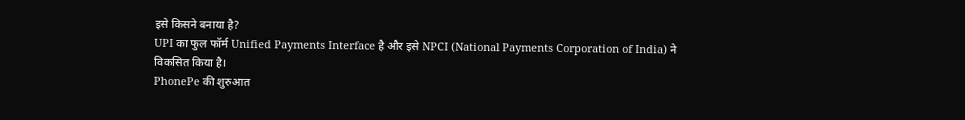इसे किसने बनाया है?
UPI का फुल फॉर्म Unified Payments Interface है और इसे NPCI (National Payments Corporation of India) ने विकसित किया है।
PhonePe की शुरुआत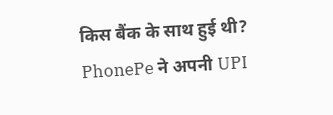किस बैंक के साथ हुई थी?
PhonePe ने अपनी UPI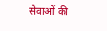सेवाओं की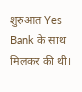शुरुआत Yes Bank के साथ मिलकर की थी।